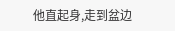他直起身,走到盆边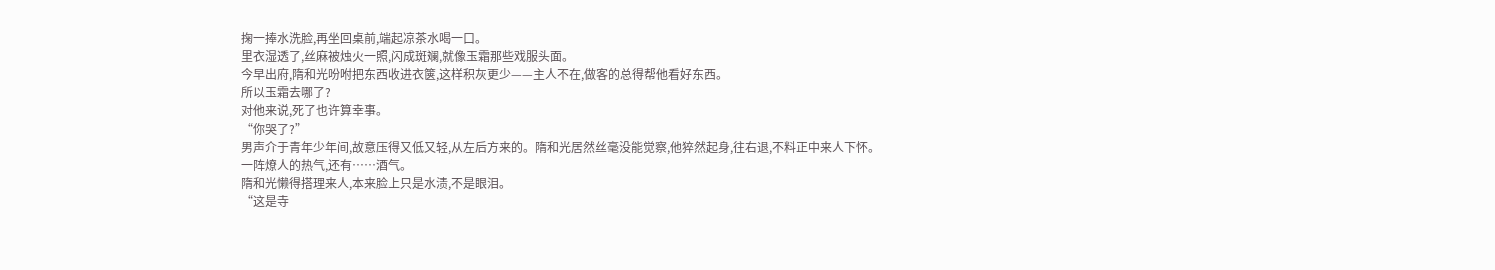掬一捧水洗脸,再坐回桌前,端起凉茶水喝一口。
里衣湿透了,丝麻被烛火一照,闪成斑斓,就像玉霜那些戏服头面。
今早出府,隋和光吩咐把东西收进衣箧,这样积灰更少——主人不在,做客的总得帮他看好东西。
所以玉霜去哪了?
对他来说,死了也许算幸事。
“你哭了?”
男声介于青年少年间,故意压得又低又轻,从左后方来的。隋和光居然丝毫没能觉察,他猝然起身,往右退,不料正中来人下怀。
一阵燎人的热气,还有……酒气。
隋和光懒得搭理来人,本来脸上只是水渍,不是眼泪。
“这是寺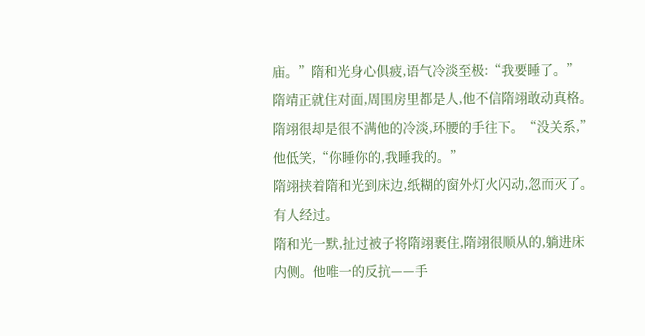庙。”隋和光身心俱疲,语气冷淡至极:“我要睡了。”
隋靖正就住对面,周围房里都是人,他不信隋翊敢动真格。
隋翊很却是很不满他的冷淡,环腰的手往下。“没关系,”他低笑,“你睡你的,我睡我的。”
隋翊挟着隋和光到床边,纸糊的窗外灯火闪动,忽而灭了。
有人经过。
隋和光一默,扯过被子将隋翊裹住,隋翊很顺从的,躺进床内侧。他唯一的反抗——手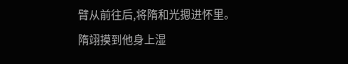臂从前往后,将隋和光摁进怀里。
隋翊摸到他身上湿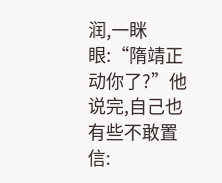润,一眯眼:“隋靖正动你了?”他说完,自己也有些不敢置信: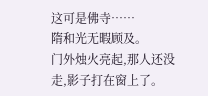这可是佛寺……
隋和光无暇顾及。
门外烛火亮起,那人还没走,影子打在窗上了。